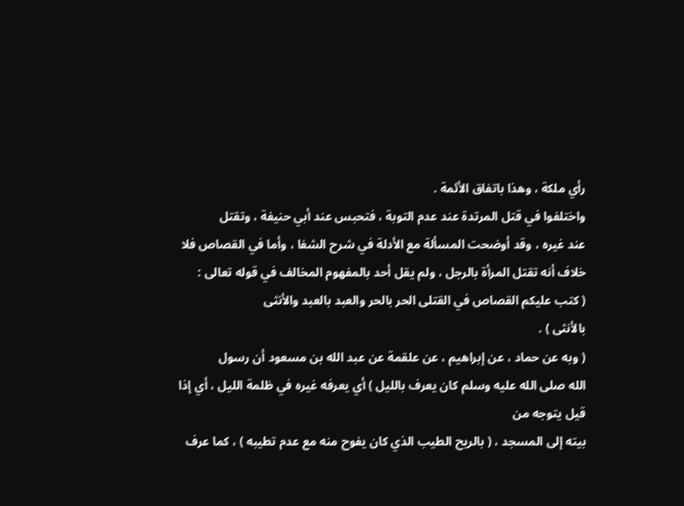رأي ملكة ، وهذا باتفاق الأئمة .
واختلفوا في قتل المرتدة عند عدم التوبة ، فتحبس عند أبي حنيفة ، وتقتل
عند غيره ، وقد أوضحت المسألة مع الأدلة في شرح الشفا ، وأما في القصاص فلا
خلاف أنه تقتل المرأة بالرجل ، ولم يقل أحد بالمفهوم المخالف في قوله تعالى :
( كتب عليكم القصاص في القتلى الحر بالحر والعبد بالعبد والأنثى
بالأنثى ) .
( وبه عن حماد ، عن إبراهيم ، عن علقمة عن عبد الله بن مسعود أن رسول
الله صلى الله عليه وسلم كان يعرف بالليل ) أي يعرفه غيره في ظلمة الليل ، أي إذا قيل يتوجه من
بيته إلى المسجد ، ( بالريح الطيب الذي كان يفوح منه مع عدم تطيبه ) ، كما عرف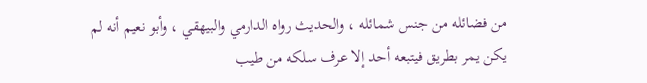من فضائله من جنس شمائله ، والحديث رواه الدارمي والبيهقي ، وأبو نعيم أنه لم
يكن يمر بطريق فيتبعه أحد إلا عرف سلكه من طيب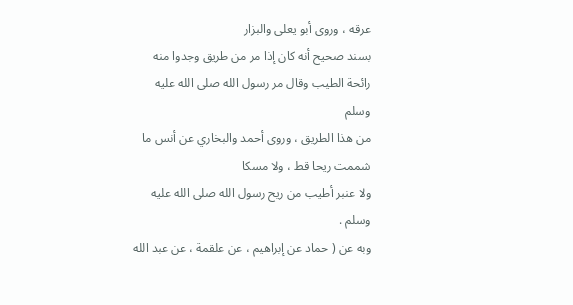عرقه ، وروى أبو يعلى والبزار
بسند صحيح أنه كان إذا مر من طريق وجدوا منه رائحة الطيب وقال مر رسول الله صلى الله عليه وسلم
من هذا الطريق ، وروى أحمد والبخاري عن أنس ما شممت ريحا قط ، ولا مسكا
ولا عنبر أطيب من ريح رسول الله صلى الله عليه وسلم .
وبه عن ( حماد عن إبراهيم ، عن علقمة ، عن عبد الله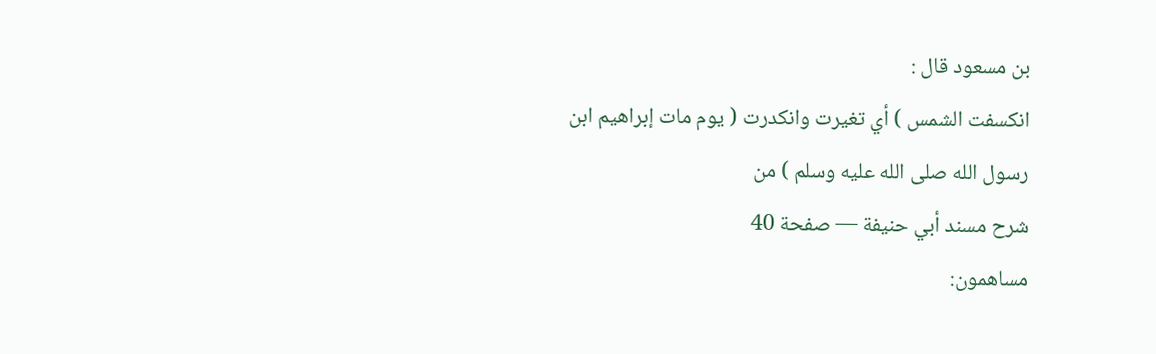بن مسعود قال :
انكسفت الشمس ) أي تغيرت وانكدرت ( يوم مات إبراهيم ابن رسول الله صلى الله عليه وسلم ) من
شرح مسند أبي حنيفة — صفحة 40
مساهمون: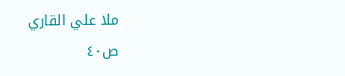ملا علي القاري
ص٤٠